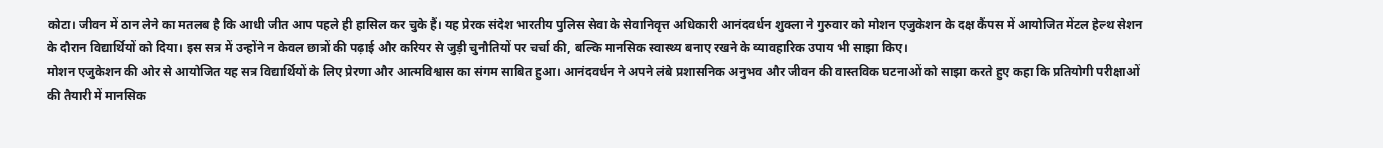कोटा। जीवन में ठान लेने का मतलब है कि आधी जीत आप पहले ही हासिल कर चुके हैं। यह प्रेरक संदेश भारतीय पुलिस सेवा के सेवानिवृत्त अधिकारी आनंदवर्धन शुक्ला ने गुरुवार को मोशन एजुकेशन के दक्ष कैंपस में आयोजित मेंटल हेल्थ सेशन के दौरान विद्यार्थियों को दिया। इस सत्र में उन्होंने न केवल छात्रों की पढ़ाई और करियर से जुड़ी चुनौतियों पर चर्चा की, बल्कि मानसिक स्वास्थ्य बनाए रखने के व्यावहारिक उपाय भी साझा किए।
मोशन एजुकेशन की ओर से आयोजित यह सत्र विद्यार्थियों के लिए प्रेरणा और आत्मविश्वास का संगम साबित हुआ। आनंदवर्धन ने अपने लंबे प्रशासनिक अनुभव और जीवन की वास्तविक घटनाओं को साझा करते हुए कहा कि प्रतियोगी परीक्षाओं की तैयारी में मानसिक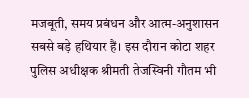मजबूती, समय प्रबंधन और आत्म-अनुशासन सबसे बड़े हथियार हैं। इस दौरान कोटा शहर पुलिस अधीक्षक श्रीमती तेजस्विनी गौतम भी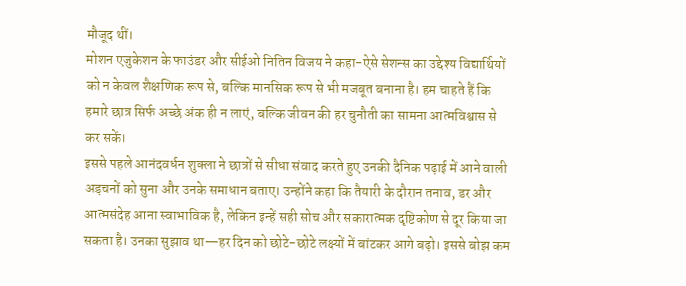मौजूद थीं।
मोशन एजुकेशन के फाउंडर और सीईओ नितिन विजय ने कहा-ऐसे सेशन्स का उद्देश्य विद्यार्थियों को न केवल शैक्षणिक रूप से, बल्कि मानसिक रूप से भी मजबूत बनाना है। हम चाहते हैं कि हमारे छात्र सिर्फ अच्छे अंक ही न लाएं, बल्कि जीवन की हर चुनौती का सामना आत्मविश्वास से कर सकें।
इससे पहले आनंदवर्धन शुक्ला ने छात्रों से सीधा संवाद करते हुए उनकी दैनिक पढ़ाई में आने वाली अड़चनों को सुना और उनके समाधान बताए। उन्होंने कहा कि तैयारी के दौरान तनाव, डर और आत्मसंदेह आना स्वाभाविक है, लेकिन इन्हें सही सोच और सकारात्मक दृष्टिकोण से दूर किया जा सकता है। उनका सुझाव था—हर दिन को छोटे-छोटे लक्ष्यों में बांटकर आगे बढ़ो। इससे बोझ कम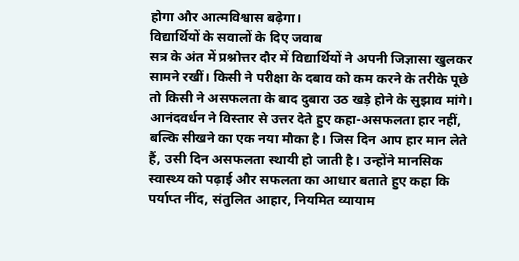होगा और आत्मविश्वास बढ़ेगा।
विद्यार्थियों के सवालों के दिए जवाब
सत्र के अंत में प्रश्नोत्तर दौर में विद्यार्थियों ने अपनी जिज्ञासा खुलकर सामने रखीं। किसी ने परीक्षा के दबाव को कम करने के तरीके पूछे तो किसी ने असफलता के बाद दुबारा उठ खड़े होने के सुझाव मांगे।
आनंदवर्धन ने विस्तार से उत्तर देते हुए कहा-असफलता हार नहीं, बल्कि सीखने का एक नया मौका है। जिस दिन आप हार मान लेते हैं, उसी दिन असफलता स्थायी हो जाती है। उन्होंने मानसिक स्वास्थ्य को पढ़ाई और सफलता का आधार बताते हुए कहा कि पर्याप्त नींद, संतुलित आहार, नियमित व्यायाम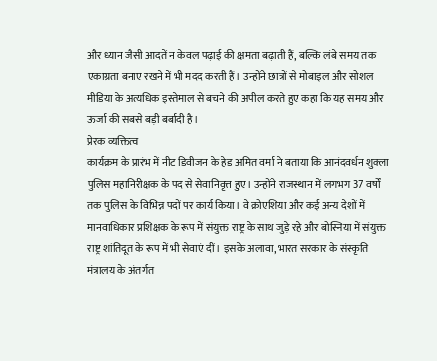और ध्यान जैसी आदतें न केवल पढ़ाई की क्षमता बढ़ाती हैं, बल्कि लंबे समय तक एकाग्रता बनाए रखने में भी मदद करती हैं। उन्होंने छात्रों से मोबाइल और सोशल मीडिया के अत्यधिक इस्तेमाल से बचने की अपील करते हुए कहा कि यह समय और ऊर्जा की सबसे बड़ी बर्बादी है।
प्रेरक व्यक्तित्व
कार्यक्रम के प्रारंभ में नीट डिवीजन के हेड अमित वर्मा ने बताया कि आनंदवर्धन शुक्ला पुलिस महानिरीक्षक के पद से सेवानिवृत्त हुए। उन्होंने राजस्थान में लगभग 37 वर्षों तक पुलिस के विभिन्न पदों पर कार्य किया। वे क्रोएशिया और कई अन्य देशों में मानवाधिकार प्रशिक्षक के रूप में संयुक्त राष्ट्र के साथ जुड़े रहे और बोस्निया में संयुक्त राष्ट्र शांतिदूत के रूप में भी सेवाएं दीं। इसके अलावा, भारत सरकार के संस्कृति मंत्रालय के अंतर्गत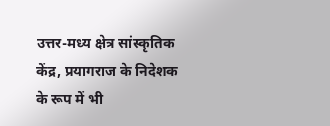उत्तर-मध्य क्षेत्र सांस्कृतिक केंद्र, प्रयागराज के निदेशक के रूप में भी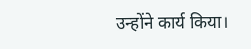उन्होंने कार्य किया।